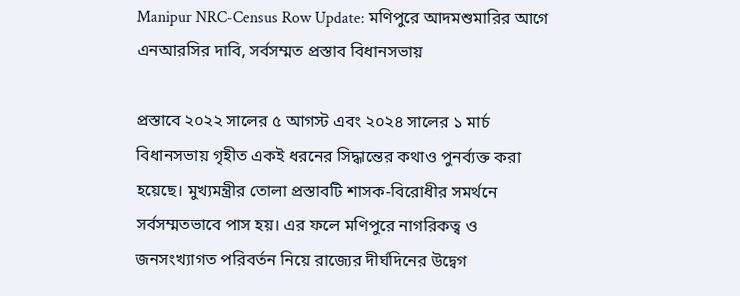Manipur NRC-Census Row Update: মণিপুরে আদমশুমারির আগে এনআরসির দাবি, সর্বসম্মত প্রস্তাব বিধানসভায়

প্রস্তাবে ২০২২ সালের ৫ আগস্ট এবং ২০২৪ সালের ১ মার্চ বিধানসভায় গৃহীত একই ধরনের সিদ্ধান্তের কথাও পুনর্ব্যক্ত করা হয়েছে। মুখ্যমন্ত্রীর তোলা প্রস্তাবটি শাসক-বিরোধীর সমর্থনে সর্বসম্মতভাবে পাস হয়। এর ফলে মণিপুরে নাগরিকত্ব ও জনসংখ্যাগত পরিবর্তন নিয়ে রাজ্যের দীর্ঘদিনের উদ্বেগ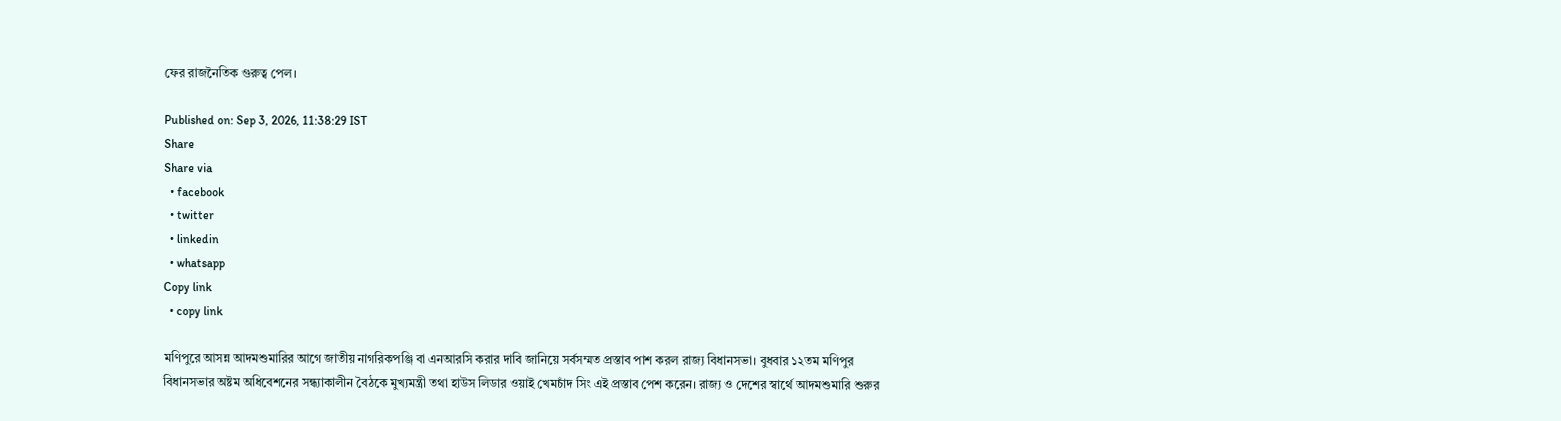ফের রাজনৈতিক গুরুত্ব পেল।

Published on: Sep 3, 2026, 11:38:29 IST
Share
Share via
  • facebook
  • twitter
  • linkedin
  • whatsapp
Copy link
  • copy link

মণিপুরে আসন্ন আদমশুমারির আগে জাতীয় নাগরিকপঞ্জি বা এনআরসি করার দাবি জানিয়ে সর্বসম্মত প্রস্তাব পাশ করল রাজ্য বিধানসভা। বুধবার ১২তম মণিপুর বিধানসভার অষ্টম অধিবেশনের সন্ধ্যাকালীন বৈঠকে মুখ্যমন্ত্রী তথা হাউস লিডার ওয়াই খেমচাঁদ সিং এই প্রস্তাব পেশ করেন। রাজ্য ও দেশের স্বার্থে আদমশুমারি শুরুর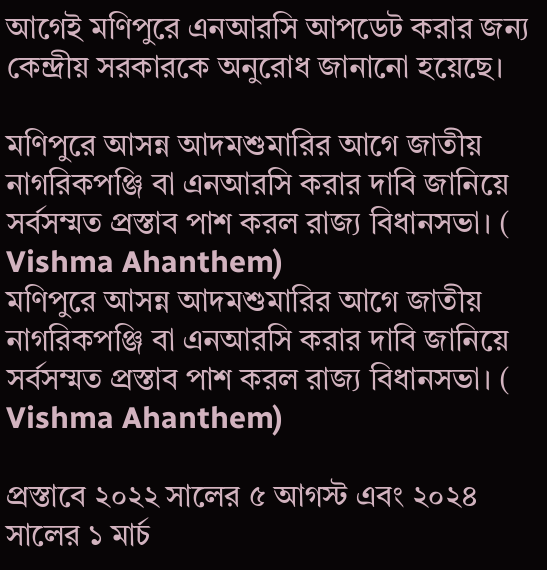আগেই মণিপুরে এনআরসি আপডেট করার জন্য কেন্দ্রীয় সরকারকে অনুরোধ জানানো হয়েছে।

মণিপুরে আসন্ন আদমশুমারির আগে জাতীয় নাগরিকপঞ্জি বা এনআরসি করার দাবি জানিয়ে সর্বসম্মত প্রস্তাব পাশ করল রাজ্য বিধানসভা। ( Vishma Ahanthem)
মণিপুরে আসন্ন আদমশুমারির আগে জাতীয় নাগরিকপঞ্জি বা এনআরসি করার দাবি জানিয়ে সর্বসম্মত প্রস্তাব পাশ করল রাজ্য বিধানসভা। ( Vishma Ahanthem)

প্রস্তাবে ২০২২ সালের ৫ আগস্ট এবং ২০২৪ সালের ১ মার্চ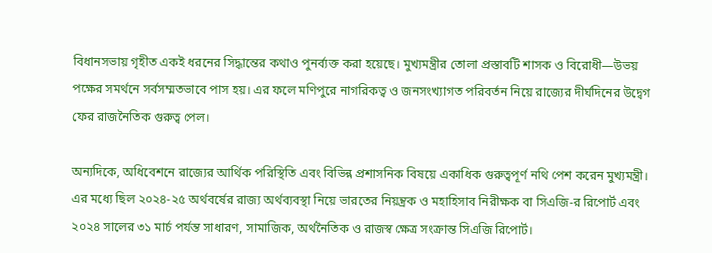বিধানসভায় গৃহীত একই ধরনের সিদ্ধান্তের কথাও পুনর্ব্যক্ত করা হয়েছে। মুখ্যমন্ত্রীর তোলা প্রস্তাবটি শাসক ও বিরোধী—উভয় পক্ষের সমর্থনে সর্বসম্মতভাবে পাস হয়। এর ফলে মণিপুরে নাগরিকত্ব ও জনসংখ্যাগত পরিবর্তন নিয়ে রাজ্যের দীর্ঘদিনের উদ্বেগ ফের রাজনৈতিক গুরুত্ব পেল।

অন্যদিকে, অধিবেশনে রাজ্যের আর্থিক পরিস্থিতি এবং বিভিন্ন প্রশাসনিক বিষয়ে একাধিক গুরুত্বপূর্ণ নথি পেশ করেন মুখ্যমন্ত্রী। এর মধ্যে ছিল ২০২৪-২৫ অর্থবর্ষের রাজ্য অর্থব্যবস্থা নিয়ে ভারতের নিয়ন্ত্রক ও মহাহিসাব নিরীক্ষক বা সিএজি-র রিপোর্ট এবং ২০২৪ সালের ৩১ মার্চ পর্যন্ত সাধারণ, সামাজিক, অর্থনৈতিক ও রাজস্ব ক্ষেত্র সংক্রান্ত সিএজি রিপোর্ট।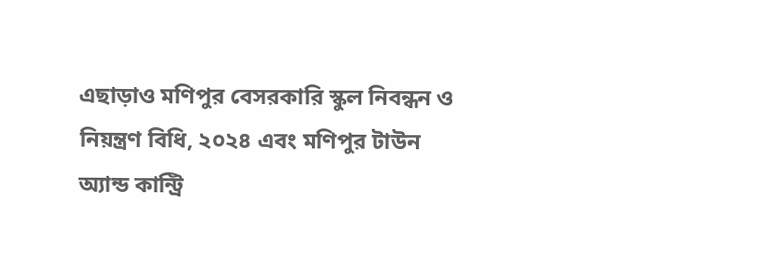এছাড়াও মণিপুর বেসরকারি স্কুল নিবন্ধন ও নিয়ন্ত্রণ বিধি, ২০২৪ এবং মণিপুর টাউন অ্যান্ড কান্ট্রি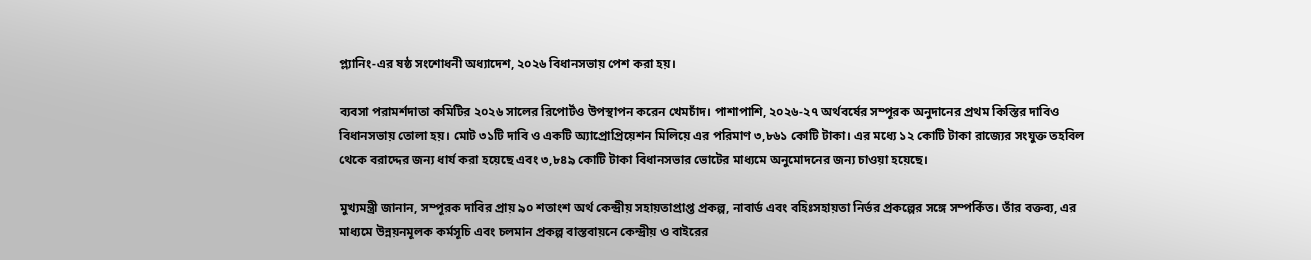প্ল্যানিং-এর ষষ্ঠ সংশোধনী অধ্যাদেশ, ২০২৬ বিধানসভায় পেশ করা হয়।

ব্যবসা পরামর্শদাতা কমিটির ২০২৬ সালের রিপোর্টও উপস্থাপন করেন খেমচাঁদ। পাশাপাশি, ২০২৬-২৭ অর্থবর্ষের সম্পূরক অনুদানের প্রথম কিস্তির দাবিও বিধানসভায় তোলা হয়। মোট ৩১টি দাবি ও একটি অ্যাপ্রোপ্রিয়েশন মিলিয়ে এর পরিমাণ ৩,৮৬১ কোটি টাকা। এর মধ্যে ১২ কোটি টাকা রাজ্যের সংযুক্ত তহবিল থেকে বরাদ্দের জন্য ধার্য করা হয়েছে এবং ৩,৮৪৯ কোটি টাকা বিধানসভার ভোটের মাধ্যমে অনুমোদনের জন্য চাওয়া হয়েছে।

মুখ্যমন্ত্রী জানান, সম্পূরক দাবির প্রায় ৯০ শতাংশ অর্থ কেন্দ্রীয় সহায়তাপ্রাপ্ত প্রকল্প, নাবার্ড এবং বহিঃসহায়তা নির্ভর প্রকল্পের সঙ্গে সম্পর্কিত। তাঁর বক্তব্য, এর মাধ্যমে উন্নয়নমূলক কর্মসূচি এবং চলমান প্রকল্প বাস্তবায়নে কেন্দ্রীয় ও বাইরের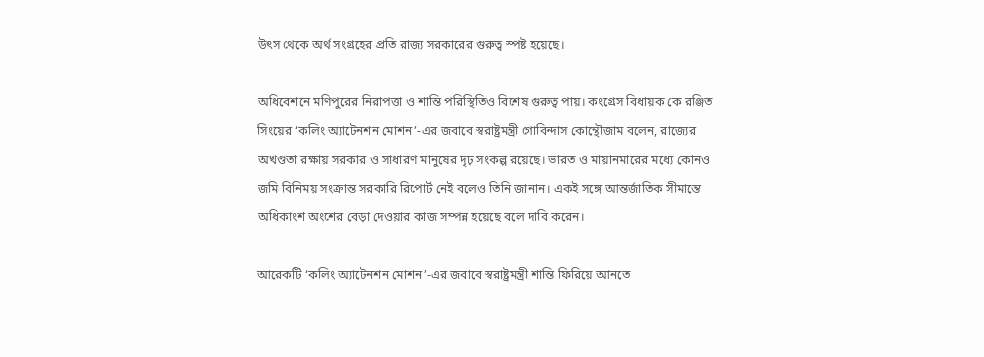উৎস থেকে অর্থ সংগ্রহের প্রতি রাজ্য সরকারের গুরুত্ব স্পষ্ট হয়েছে।

অধিবেশনে মণিপুরের নিরাপত্তা ও শান্তি পরিস্থিতিও বিশেষ গুরুত্ব পায়। কংগ্রেস বিধায়ক কে রঞ্জিত সিংয়ের ‘কলিং অ্যাটেনশন মোশন’-এর জবাবে স্বরাষ্ট্রমন্ত্রী গোবিন্দাস কোন্থৌজাম বলেন, রাজ্যের অখণ্ডতা রক্ষায় সরকার ও সাধারণ মানুষের দৃঢ় সংকল্প রয়েছে। ভারত ও মায়ানমারের মধ্যে কোনও জমি বিনিময় সংক্রান্ত সরকারি রিপোর্ট নেই বলেও তিনি জানান। একই সঙ্গে আন্তর্জাতিক সীমান্তে অধিকাংশ অংশের বেড়া দেওয়ার কাজ সম্পন্ন হয়েছে বলে দাবি করেন।

আরেকটি ‘কলিং অ্যাটেনশন মোশন’-এর জবাবে স্বরাষ্ট্রমন্ত্রী শান্তি ফিরিয়ে আনতে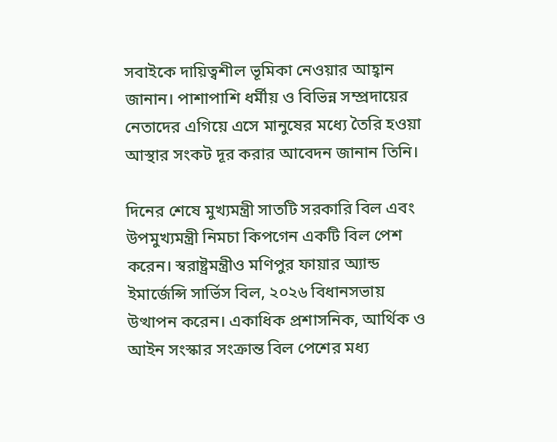সবাইকে দায়িত্বশীল ভূমিকা নেওয়ার আহ্বান জানান। পাশাপাশি ধর্মীয় ও বিভিন্ন সম্প্রদায়ের নেতাদের এগিয়ে এসে মানুষের মধ্যে তৈরি হওয়া আস্থার সংকট দূর করার আবেদন জানান তিনি।

দিনের শেষে মুখ্যমন্ত্রী সাতটি সরকারি বিল এবং উপমুখ্যমন্ত্রী নিমচা কিপগেন একটি বিল পেশ করেন। স্বরাষ্ট্রমন্ত্রীও মণিপুর ফায়ার অ্যান্ড ইমার্জেন্সি সার্ভিস বিল, ২০২৬ বিধানসভায় উত্থাপন করেন। একাধিক প্রশাসনিক, আর্থিক ও আইন সংস্কার সংক্রান্ত বিল পেশের মধ্য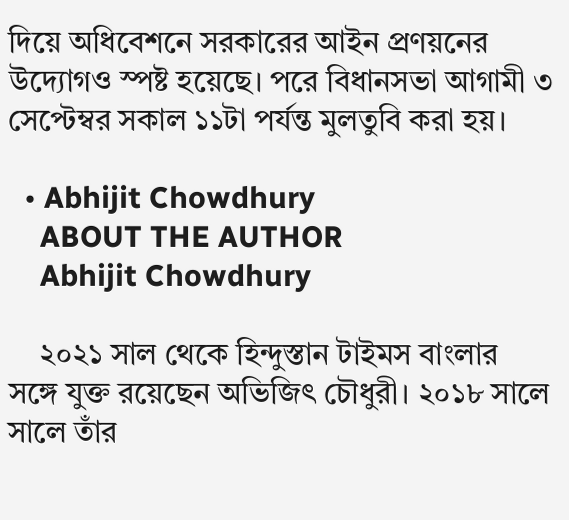দিয়ে অধিবেশনে সরকারের আইন প্রণয়নের উদ্যোগও স্পষ্ট হয়েছে। পরে বিধানসভা আগামী ৩ সেপ্টেম্বর সকাল ১১টা পর্যন্ত মুলতুবি করা হয়।

  • Abhijit Chowdhury
    ABOUT THE AUTHOR
    Abhijit Chowdhury

    ২০২১ সাল থেকে হিন্দুস্তান টাইমস বাংলার সঙ্গে যুক্ত রয়েছেন অভিজিৎ চৌধুরী। ২০১৮ সালে সালে তাঁর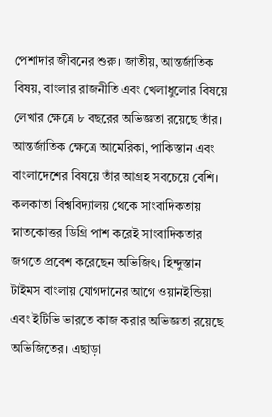পেশাদার জীবনের শুরু। জাতীয়, আন্তর্জাতিক বিষয়, বাংলার রাজনীতি এবং খেলাধুলোর বিষয়ে লেখার ক্ষেত্রে ৮ বছরের অভিজ্ঞতা রয়েছে তাঁর। আন্তর্জাতিক ক্ষেত্রে আমেরিকা, পাকিস্তান এবং বাংলাদেশের বিষয়ে তাঁর আগ্রহ সবচেয়ে বেশি। কলকাতা বিশ্ববিদ্যালয় থেকে সাংবাদিকতায় স্নাতকোত্তর ডিগ্রি পাশ করেই সাংবাদিকতার জগতে প্রবেশ করেছেন অভিজিৎ। হিন্দুস্তান টাইমস বাংলায় যোগদানের আগে ওয়ানইন্ডিয়া এবং ইটিভি ভারতে কাজ করার অভিজ্ঞতা রয়েছে অভিজিতের। এছাড়া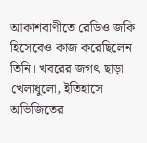আকাশবাণীতে রেডিও জকি হিসেবেও কাজ করেছিলেন তিনি। খবরের জগৎ ছাড়া খেলাধুলো, ইতিহাসে অভিজিতের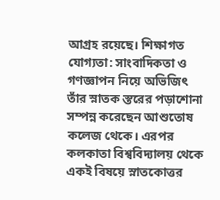আগ্রহ রয়েছে। শিক্ষাগত যোগ্যতা: সাংবাদিকতা ও গণজ্ঞাপন নিয়ে অভিজিৎ তাঁর স্নাতক স্তরের পড়াশোনা সম্পন্ন করেছেন আশুতোষ কলেজ থেকে। এরপর কলকাতা বিশ্ববিদ্যালয় থেকে একই বিষয়ে স্নাতকোত্তর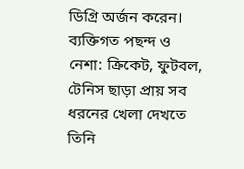ডিগ্রি অর্জন করেন। ব্যক্তিগত পছন্দ ও নেশা: ক্রিকেট, ফুটবল, টেনিস ছাড়া প্রায় সব ধরনের খেলা দেখতে তিনি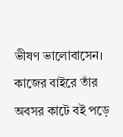ভীষণ ভালোবাসেন। কাজের বাইরে তাঁর অবসর কাটে বই পড়ে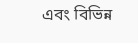এবং বিভিন্ন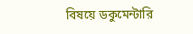বিষয়ে ডকুমেন্টারি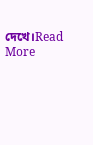দেখে।Read More